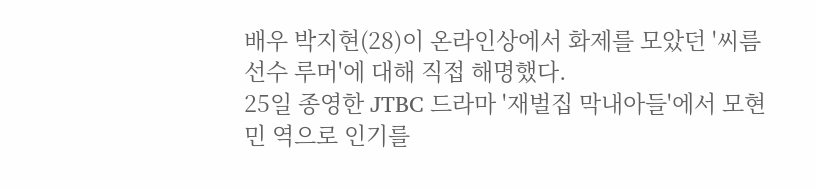배우 박지현(28)이 온라인상에서 화제를 모았던 '씨름선수 루머'에 대해 직접 해명했다.
25일 종영한 JTBC 드라마 '재벌집 막내아들'에서 모현민 역으로 인기를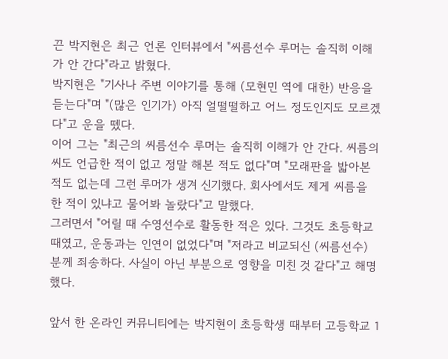끈 박지현은 최근 언론 인터뷰에서 "씨름선수 루머는 솔직히 이해가 안 간다"라고 밝혔다.
박지현은 "기사나 주변 이야기를 통해 (모현민 역에 대한) 반응을 듣는다"며 "(많은 인기가) 아직 얼떨떨하고 어느 정도인지도 모르겠다"고 운을 뗐다.
이어 그는 "최근의 씨름선수 루머는 솔직히 이해가 안 간다. 씨름의 씨도 언급한 적이 없고 정말 해본 적도 없다"며 "모래판을 밟아본 적도 없는데 그런 루머가 생겨 신기했다. 회사에서도 제게 씨름을 한 적이 있냐고 물어봐 놀랐다"고 말했다.
그러면서 "어릴 때 수영선수로 활동한 적은 있다. 그것도 초등학교 때였고, 운동과는 인연이 없었다"며 "저라고 비교되신 (씨름선수) 분께 죄송하다. 사실이 아닌 부분으로 영향을 미친 것 같다"고 해명했다.

앞서 한 온라인 커뮤니티에는 박지현이 초등학생 때부터 고등학교 1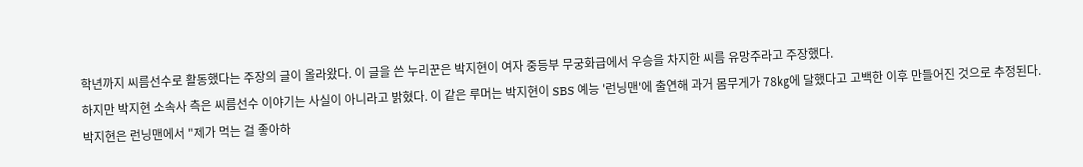학년까지 씨름선수로 활동했다는 주장의 글이 올라왔다. 이 글을 쓴 누리꾼은 박지현이 여자 중등부 무궁화급에서 우승을 차지한 씨름 유망주라고 주장했다.
하지만 박지현 소속사 측은 씨름선수 이야기는 사실이 아니라고 밝혔다. 이 같은 루머는 박지현이 SBS 예능 '런닝맨'에 출연해 과거 몸무게가 78㎏에 달했다고 고백한 이후 만들어진 것으로 추정된다.
박지현은 런닝맨에서 "제가 먹는 걸 좋아하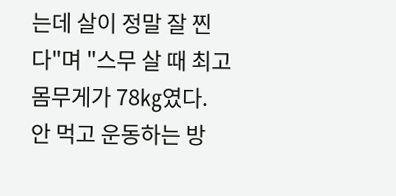는데 살이 정말 잘 찐다"며 "스무 살 때 최고 몸무게가 78㎏였다. 안 먹고 운동하는 방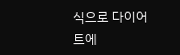식으로 다이어트에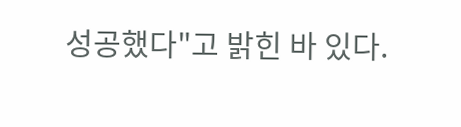성공했다"고 밝힌 바 있다.